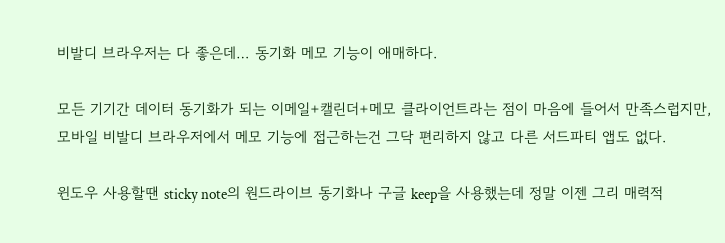비발디 브라우저는 다 좋은데… 동기화 메모 기능이 애매하다.

모든 기기간 데이터 동기화가 되는 이메일+캘린더+메모 클라이언트라는 점이 마음에 들어서 만족스럽지만, 모바일 비발디 브라우저에서 메모 기능에 접근하는건 그닥 편리하지 않고 다른 서드파티 앱도 없다.

윈도우 사용할땐 sticky note의 원드라이브 동기화나 구글 keep을 사용했는데 정말 이젠 그리 매력적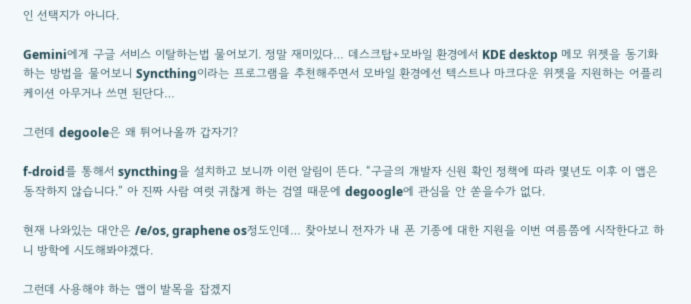인 선택지가 아니다.

Gemini에게 구글 서비스 이탈하는법 물어보기. 정말 재미있다… 데스크탑+모바일 환경에서 KDE desktop 메모 위젯을 동기화 하는 방법을 물어보니 Syncthing이라는 프로그램을 추천해주면서 모바일 환경에선 텍스트나 마크다운 위젯을 지원하는 어플리케이션 아무거나 쓰면 된단다…

그런데 degoole은 왜 튀어나올까 갑자기?

f-droid를 통해서 syncthing을 설치하고 보니까 이런 알림이 뜬다. “구글의 개발자 신원 확인 정책에 따라 몇년도 이후 이 앱은 동작하지 않습니다.” 아 진짜 사람 여럿 귀찮게 하는 검열 때문에 degoogle에 관심을 안 쏟을수가 없다.

현재 나와있는 대안은 /e/os, graphene os정도인데… 찾아보니 전자가 내 폰 기종에 대한 지원을 이번 여름쯤에 시작한다고 하니 방학에 시도해봐야겠다.

그런데 사용해야 하는 앱이 발목을 잡겠지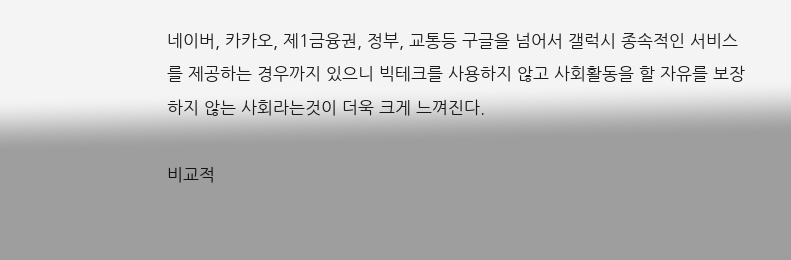네이버, 카카오, 제1금융권, 정부, 교통등 구글을 넘어서 갤럭시 종속적인 서비스를 제공하는 경우까지 있으니 빅테크를 사용하지 않고 사회활동을 할 자유를 보장하지 않는 사회라는것이 더욱 크게 느껴진다.

비교적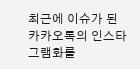최근에 이슈가 된 카카오톡의 인스타그램화를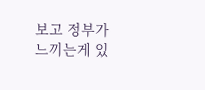보고 정부가 느끼는게 있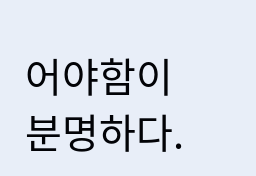어야함이 분명하다.